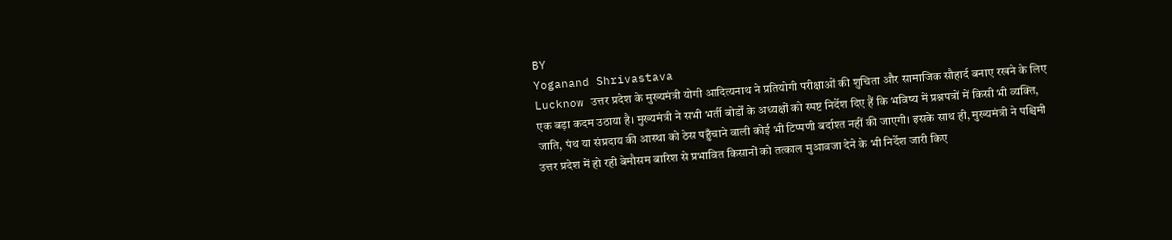BY
Yoganand Shrivastava
Lucknow उत्तर प्रदेश के मुख्यमंत्री योगी आदित्यनाथ ने प्रतियोगी परीक्षाओं की शुचिता और सामाजिक सौहार्द बनाए रखने के लिए एक बड़ा कदम उठाया है। मुख्यमंत्री ने सभी भर्ती बोर्डों के अध्यक्षों को स्पष्ट निर्देश दिए हैं कि भविष्य में प्रश्नपत्रों में किसी भी व्यक्ति, जाति, पंथ या संप्रदाय की आस्था को ठेस पहुँचाने वाली कोई भी टिप्पणी बर्दाश्त नहीं की जाएगी। इसके साथ ही, मुख्यमंत्री ने पश्चिमी उत्तर प्रदेश में हो रही बेमौसम बारिश से प्रभावित किसानों को तत्काल मुआवजा देने के भी निर्देश जारी किए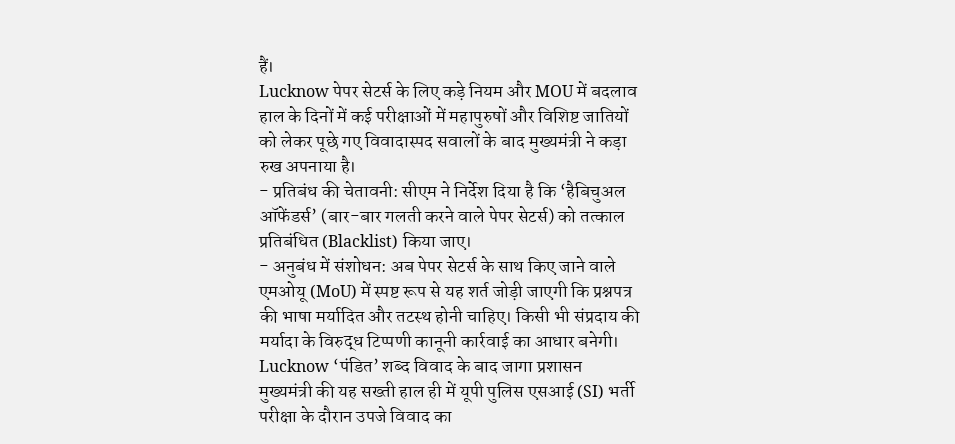हैं।
Lucknow पेपर सेटर्स के लिए कड़े नियम और MOU में बदलाव
हाल के दिनों में कई परीक्षाओं में महापुरुषों और विशिष्ट जातियों को लेकर पूछे गए विवादास्पद सवालों के बाद मुख्यमंत्री ने कड़ा रुख अपनाया है।
- प्रतिबंध की चेतावनी: सीएम ने निर्देश दिया है कि ‘हैबिचुअल ऑफेंडर्स’ (बार-बार गलती करने वाले पेपर सेटर्स) को तत्काल प्रतिबंधित (Blacklist) किया जाए।
- अनुबंध में संशोधन: अब पेपर सेटर्स के साथ किए जाने वाले एमओयू (MoU) में स्पष्ट रूप से यह शर्त जोड़ी जाएगी कि प्रश्नपत्र की भाषा मर्यादित और तटस्थ होनी चाहिए। किसी भी संप्रदाय की मर्यादा के विरुद्ध टिप्पणी कानूनी कार्रवाई का आधार बनेगी।
Lucknow ‘पंडित’ शब्द विवाद के बाद जागा प्रशासन
मुख्यमंत्री की यह सख्ती हाल ही में यूपी पुलिस एसआई (SI) भर्ती परीक्षा के दौरान उपजे विवाद का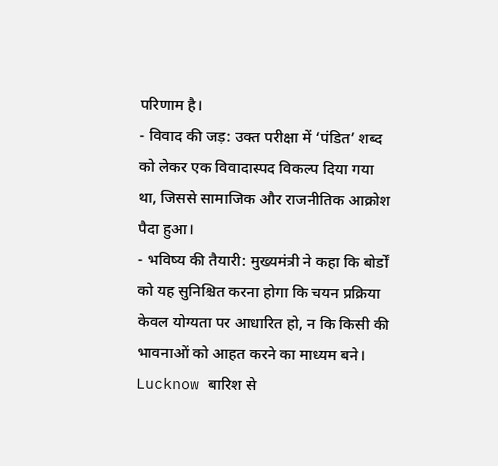परिणाम है।
- विवाद की जड़: उक्त परीक्षा में ‘पंडित’ शब्द को लेकर एक विवादास्पद विकल्प दिया गया था, जिससे सामाजिक और राजनीतिक आक्रोश पैदा हुआ।
- भविष्य की तैयारी: मुख्यमंत्री ने कहा कि बोर्डों को यह सुनिश्चित करना होगा कि चयन प्रक्रिया केवल योग्यता पर आधारित हो, न कि किसी की भावनाओं को आहत करने का माध्यम बने।
Lucknow बारिश से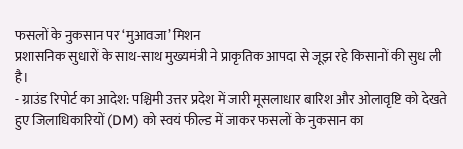फसलों के नुकसान पर ‘मुआवजा’ मिशन
प्रशासनिक सुधारों के साथ-साथ मुख्यमंत्री ने प्राकृतिक आपदा से जूझ रहे किसानों की सुध ली है।
- ग्राउंड रिपोर्ट का आदेश: पश्चिमी उत्तर प्रदेश में जारी मूसलाधार बारिश और ओलावृष्टि को देखते हुए जिलाधिकारियों (DM) को स्वयं फील्ड में जाकर फसलों के नुकसान का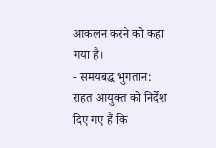आकलन करने को कहा गया है।
- समयबद्ध भुगतान: राहत आयुक्त को निर्देश दिए गए हैं कि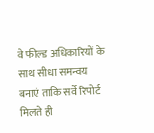वे फील्ड अधिकारियों के साथ सीधा समन्वय बनाएं ताकि सर्वे रिपोर्ट मिलते ही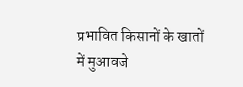प्रभावित किसानों के खातों में मुआवजे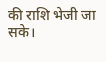की राशि भेजी जा सके।